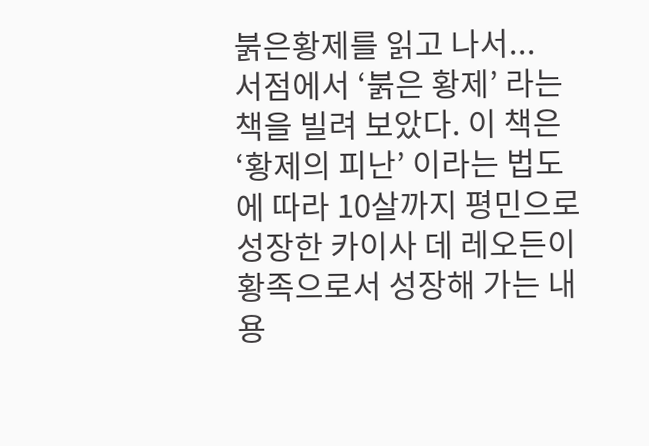붉은황제를 읽고 나서...
서점에서 ‘붉은 황제’ 라는 책을 빌려 보았다. 이 책은 ‘황제의 피난’ 이라는 법도에 따라 10살까지 평민으로 성장한 카이사 데 레오든이 황족으로서 성장해 가는 내용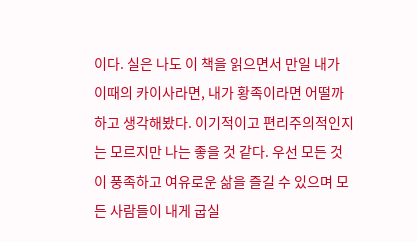이다. 실은 나도 이 책을 읽으면서 만일 내가 이때의 카이사라면, 내가 황족이라면 어떨까 하고 생각해봤다. 이기적이고 편리주의적인지는 모르지만 나는 좋을 것 같다. 우선 모든 것이 풍족하고 여유로운 삶을 즐길 수 있으며 모든 사람들이 내게 굽실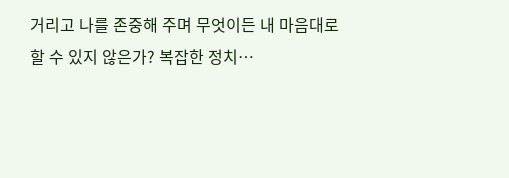거리고 나를 존중해 주며 무엇이든 내 마음대로 할 수 있지 않은가? 복잡한 정치…